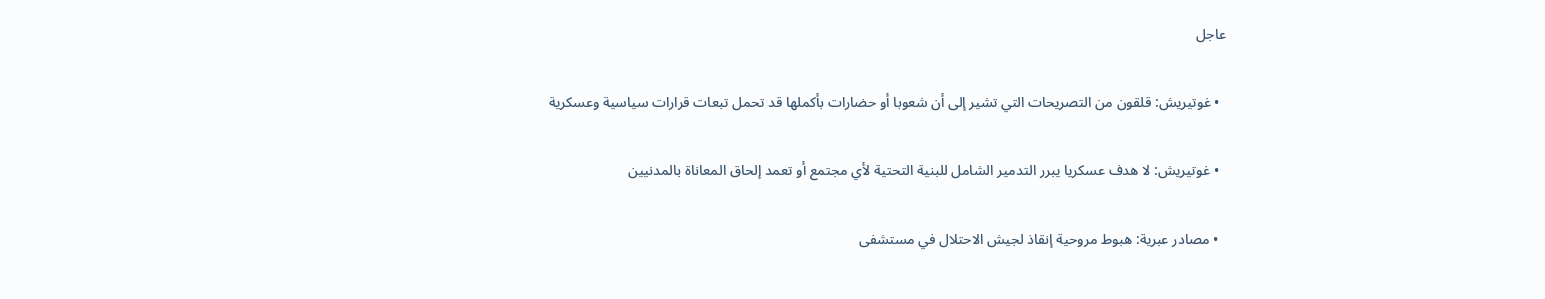عاجل

  • غوتيريش: قلقون من التصريحات التي تشير إلى أن شعوبا أو حضارات بأكملها قد تحمل تبعات قرارات سياسية وعسكرية

  • غوتيريش: لا هدف عسكريا يبرر التدمير الشامل للبنية التحتية لأي مجتمع أو تعمد إلحاق المعاناة بالمدنيين

  • مصادر عبرية: هبوط مروحية إنقاذ لجيش الاحتلال في مستشفى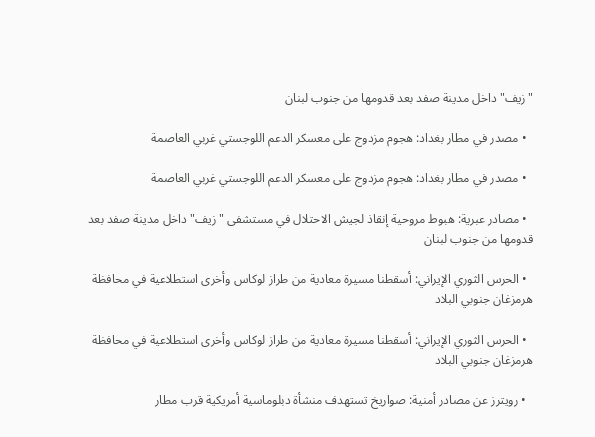"زيف" داخل مدينة صفد بعد قدومها من جنوب لبنان

  • مصدر في مطار بغداد: هجوم مزدوج على معسكر الدعم اللوجستي غربي العاصمة

  • مصدر في مطار بغداد: هجوم مزدوج على معسكر الدعم اللوجستي غربي العاصمة

  • مصادر عبرية: هبوط مروحية إنقاذ لجيش الاحتلال في مستشفى "زيف" داخل مدينة صفد بعد قدومها من جنوب لبنان

  • الحرس الثوري الإيراني: أسقطنا مسيرة معادية من طراز لوكاس وأخرى استطلاعية في محافظة هرمزغان جنوبي البلاد

  • الحرس الثوري الإيراني: أسقطنا مسيرة معادية من طراز لوكاس وأخرى استطلاعية في محافظة هرمزغان جنوبي البلاد

  • رويترز عن مصادر أمنية: صواريخ تستهدف منشأة دبلوماسية أمريكية قرب مطار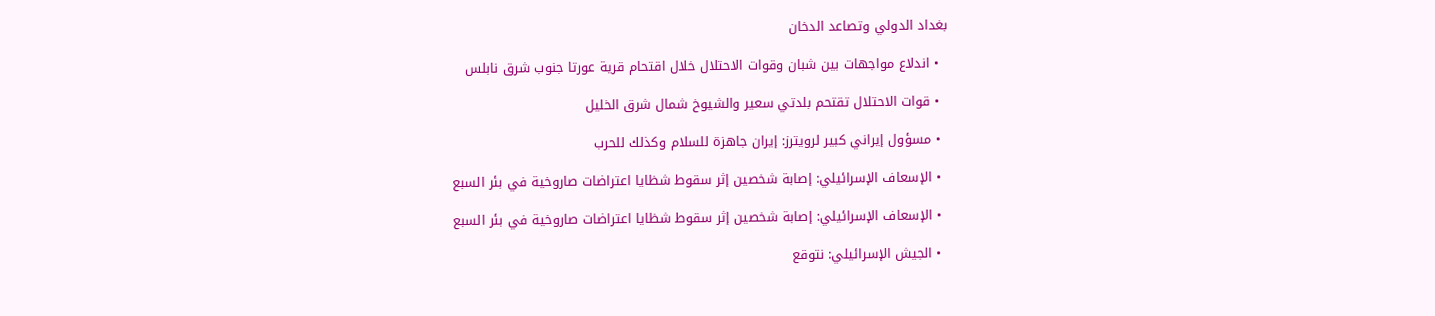بغداد الدولي وتصاعد الدخان

  • اندلاع مواجهات بين شبان وقوات الاحتلال خلال اقتحام قرية عورتا جنوب شرق نابلس

  • قوات الاحتلال تقتحم بلدتي سعير والشيوخ شمال شرق الخليل

  • مسؤول إيراني كبير لرويترز: إيران جاهزة للسلام وكذلك للحرب

  • الإسعاف الإسرائيلي: إصابة شخصين إثر سقوط شظايا اعتراضات صاروخية في بئر السبع

  • الإسعاف الإسرائيلي: إصابة شخصين إثر سقوط شظايا اعتراضات صاروخية في بئر السبع

  • الجيش الإسرائيلي: نتوقع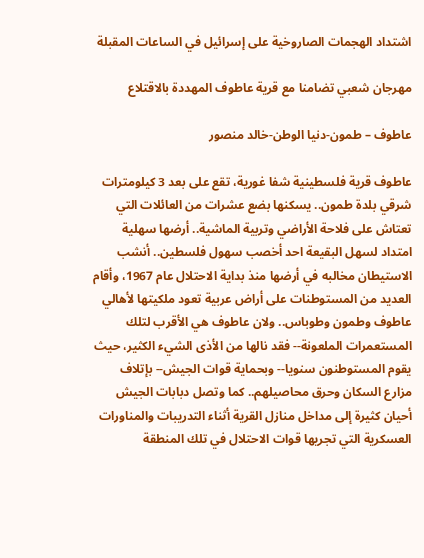اشتداد الهجمات الصاروخية على إسرائيل في الساعات المقبلة

مهرجان شعبي تضامنا مع قرية عاطوف المهددة بالاقتلاع

عاطوف – طمون-دنيا الوطن-خالد منصور

عاطوف قرية فلسطينية شفا غورية، تقع على بعد 3 كيلومترات شرقي بلدة طمون.. يسكنها بضع عشرات من العائلات التي تعتاش على فلاحة الأراضي وتربية الماشية.. أرضها سهلية امتداد لسهل البقيعة احد أخصب سهول فلسطين.. أنشب الاستيطان مخالبه في أرضها منذ بداية الاحتلال عام 1967، وأقام العديد من المستوطنات على أراض عربية تعود ملكيتها لأهالي عاطوف وطمون وطوباس.. ولان عاطوف هي الأقرب لتلك المستعمرات الملعونة-- فقد نالها من الأذى الشيء الكثير، حيث يقوم المستوطنون سنويا-- وبحماية قوات الجيش-- بإتلاف مزارع السكان وحرق محاصيلهم.. كما وتصل دبابات الجيش أحيان كثيرة إلى مداخل منازل القرية أثناء التدريبات والمناورات العسكرية التي تجريها قوات الاحتلال في تلك المنطقة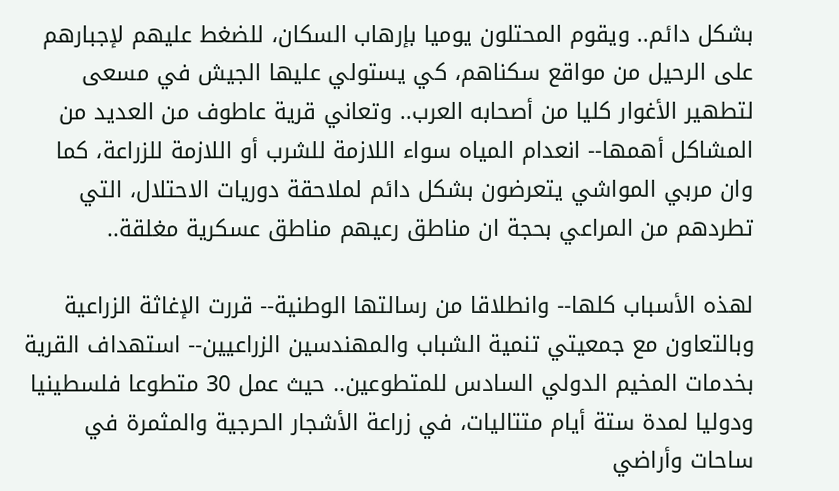بشكل دائم.. ويقوم المحتلون يوميا بإرهاب السكان، للضغط عليهم لإجبارهم على الرحيل من مواقع سكناهم، كي يستولي عليها الجيش في مسعى لتطهير الأغوار كليا من أصحابه العرب.. وتعاني قرية عاطوف من العديد من المشاكل أهمها-- انعدام المياه سواء اللازمة للشرب أو اللازمة للزراعة، كما وان مربي المواشي يتعرضون بشكل دائم لملاحقة دوريات الاحتلال، التي تطردهم من المراعي بحجة ان مناطق رعيهم مناطق عسكرية مغلقة..

لهذه الأسباب كلها-- وانطلاقا من رسالتها الوطنية-- قررت الإغاثة الزراعية وبالتعاون مع جمعيتي تنمية الشباب والمهندسين الزراعيين-- استهداف القرية بخدمات المخيم الدولي السادس للمتطوعين.. حيث عمل 30 متطوعا فلسطينيا ودوليا لمدة ستة أيام متتاليات، في زراعة الأشجار الحرجية والمثمرة في ساحات وأراضي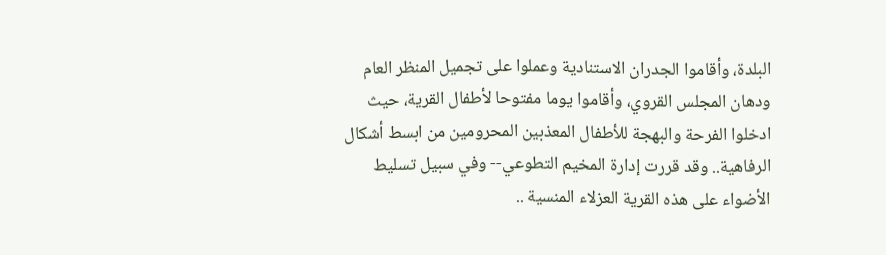البلدة، وأقاموا الجدران الاستنادية وعملوا على تجميل المنظر العام ودهان المجلس القروي، وأقاموا يوما مفتوحا لأطفال القرية، حيث ادخلوا الفرحة والبهجة للأطفال المعذبين المحرومين من ابسط أشكال الرفاهية.. وقد قررت إدارة المخيم التطوعي-- وفي سبيل تسليط الأضواء على هذه القرية العزلاء المنسية ..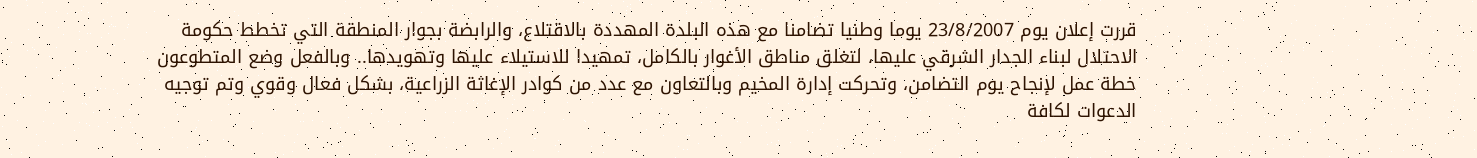قررت إعلان يوم 23/8/2007 يوما وطنيا تضامنا مع هذه البلدة المهددة بالاقتلاع، والرابضة بجوار المنطقة التي تخطط حكومة الاحتلال لبناء الجدار الشرقي عليها، لتغلق مناطق الأغوار بالكامل، تمهيدا للاستيلاء عليها وتهويدها.. وبالفعل وضع المتطوعون خطة عمل لإنجاح يوم التضامن، وتحركت إدارة المخيم وبالتعاون مع عدد من كوادر الإغاثة الزراعية، بشكل فعال وقوي وتم توجيه الدعوات لكافة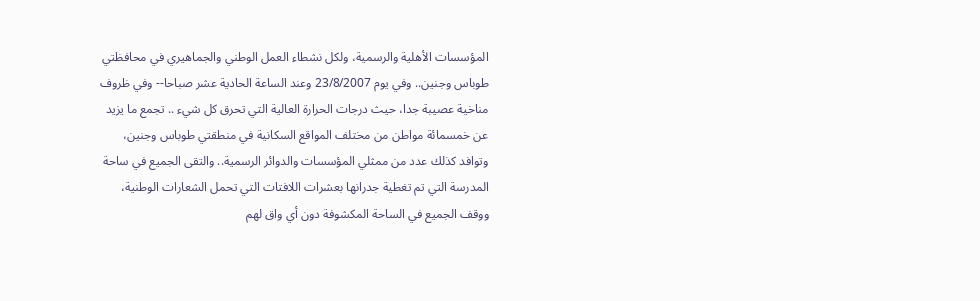المؤسسات الأهلية والرسمية، ولكل نشطاء العمل الوطني والجماهيري في محافظتي طوباس وجنين.. وفي يوم 23/8/2007 وعند الساعة الحادية عشر صباحا-- وفي ظروف مناخية عصيبة جدا، حيث درجات الحرارة العالية التي تحرق كل شيء .. تجمع ما يزيد عن خمسمائة مواطن من مختلف المواقع السكانية في منطقتي طوباس وجنين، وتوافد كذلك عدد من ممثلي المؤسسات والدوائر الرسمية.. والتقى الجميع في ساحة المدرسة التي تم تغطية جدرانها بعشرات اللافتات التي تحمل الشعارات الوطنية، ووقف الجميع في الساحة المكشوفة دون أي واق لهم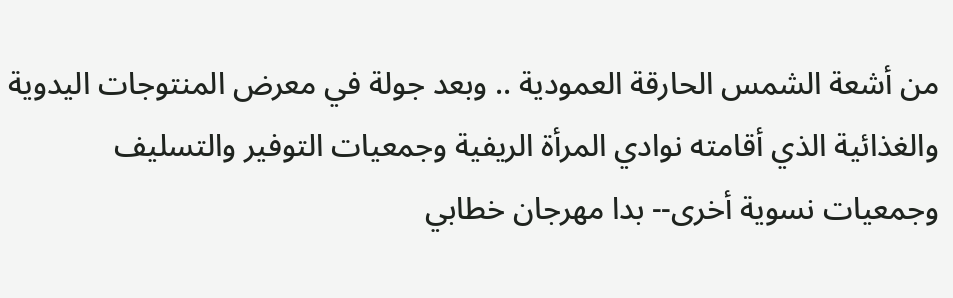من أشعة الشمس الحارقة العمودية .. وبعد جولة في معرض المنتوجات اليدوية والغذائية الذي أقامته نوادي المرأة الريفية وجمعيات التوفير والتسليف وجمعيات نسوية أخرى-- بدا مهرجان خطابي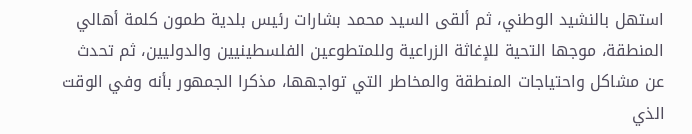استهل بالنشيد الوطني، ثم ألقى السيد محمد بشارات رئيس بلدية طمون كلمة أهالي المنطقة، موجها التحية للإغاثة الزراعية وللمتطوعين الفلسطينيين والدوليين، ثم تحدث عن مشاكل واحتياجات المنطقة والمخاطر التي تواجهها، مذكرا الجمهور بأنه وفي الوقت الذي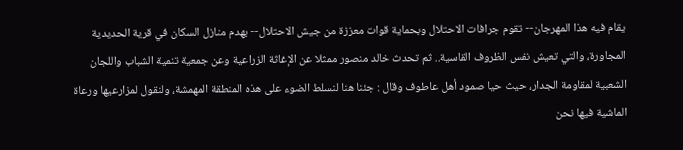يقام فيه هذا المهرجان-- تقوم جرافات الاحتلال وبحماية قوات معززة من جيش الاحتلال-- بهدم منازل السكان في قرية الحديدية المجاورة، والتي تعيش نفس الظروف القاسية.. ثم تحدث خالد منصور ممثلا عن الإغاثة الزراعية وعن جمعية تنمية الشباب واللجان الشعبية لمقاومة الجدار، حيث حيا صمود أهل عاطوف وقال : جئنا هنا لنسلط الضوء على هذه المنطقة المهمشة، ولنقول لمزارعيها ورعاة الماشية فيها نحن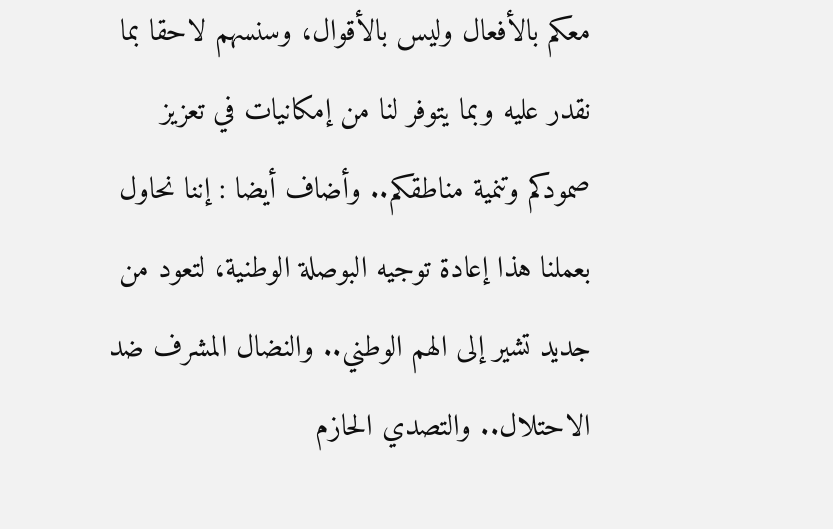معكم بالأفعال وليس بالأقوال، وسنسهم لاحقا بما نقدر عليه وبما يتوفر لنا من إمكانيات في تعزيز صمودكم وتنمية مناطقكم.. وأضاف أيضا : إننا نحاول بعملنا هذا إعادة توجيه البوصلة الوطنية، لتعود من جديد تشير إلى الهم الوطني.. والنضال المشرف ضد الاحتلال.. والتصدي الحازم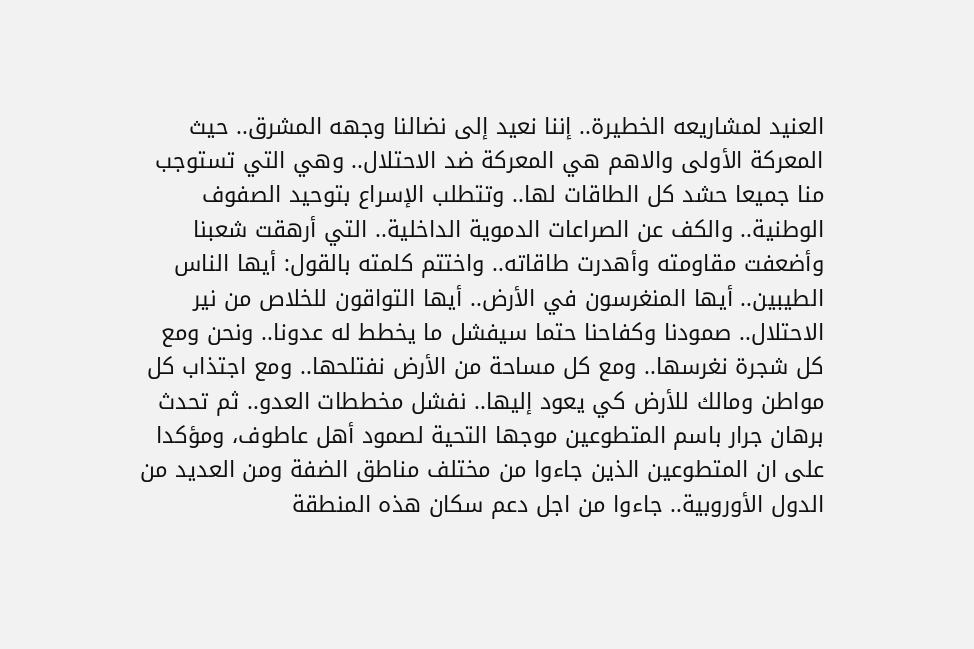العنيد لمشاريعه الخطيرة.. إننا نعيد إلى نضالنا وجهه المشرق.. حيث المعركة الأولى والاهم هي المعركة ضد الاحتلال.. وهي التي تستوجب منا جميعا حشد كل الطاقات لها.. وتتطلب الإسراع بتوحيد الصفوف الوطنية.. والكف عن الصراعات الدموية الداخلية.. التي أرهقت شعبنا وأضعفت مقاومته وأهدرت طاقاته.. واختتم كلمته بالقول: أيها الناس الطيبين.. أيها المنغرسون في الأرض.. أيها التواقون للخلاص من نير الاحتلال.. صمودنا وكفاحنا حتما سيفشل ما يخطط له عدونا.. ونحن ومع كل شجرة نغرسها.. ومع كل مساحة من الأرض نفتلحها.. ومع اجتذاب كل مواطن ومالك للأرض كي يعود إليها.. نفشل مخططات العدو.. ثم تحدث برهان جرار باسم المتطوعين موجها التحية لصمود أهل عاطوف، ومؤكدا على ان المتطوعين الذين جاءوا من مختلف مناطق الضفة ومن العديد من الدول الأوروبية.. جاءوا من اجل دعم سكان هذه المنطقة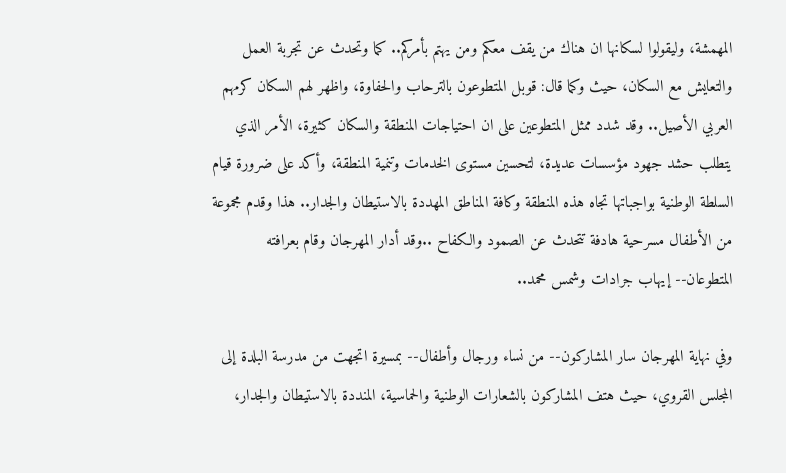المهمشة، وليقولوا لسكانها ان هناك من يقف معكم ومن يهتم بأمركم.. كما وتحدث عن تجربة العمل والتعايش مع السكان، حيث وكما قال: قوبل المتطوعون بالترحاب والحفاوة، واظهر لهم السكان كرمهم العربي الأصيل.. وقد شدد ممثل المتطوعين على ان احتياجات المنطقة والسكان كثيرة، الأمر الذي يتطلب حشد جهود مؤسسات عديدة، لتحسين مستوى الخدمات وتنمية المنطقة، وأكد على ضرورة قيام السلطة الوطنية بواجباتها تجاه هذه المنطقة وكافة المناطق المهددة بالاستيطان والجدار.. هذا وقدم مجموعة من الأطفال مسرحية هادفة تتحدث عن الصمود والكفاح ..وقد أدار المهرجان وقام بعرافته المتطوعان-- إيهاب جرادات وشمس محمد..

وفي نهاية المهرجان سار المشاركون-- من نساء ورجال وأطفال-- بمسيرة اتجهت من مدرسة البلدة إلى المجلس القروي، حيث هتف المشاركون بالشعارات الوطنية والحماسية، المنددة بالاستيطان والجدار،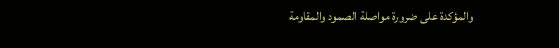والمؤكدة على ضرورة مواصلة الصمود والمقاومة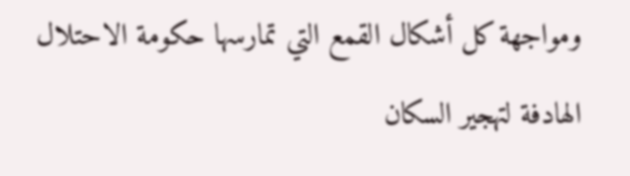ومواجهة كل أشكال القمع التي تمارسها حكومة الاحتلال الهادفة لتهجير السكان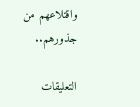واقتلاعهم من جذورهم..

التعليقات